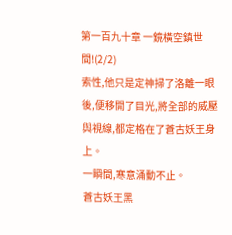第一百九十章 一鏡橫空鎮世間!(2/2)
索性,他只是定神掃了洛離一眼後,便移開了目光,將全部的威壓與視線,都定格在了蒼古妖王身上。
一瞬間,寒意涌動不止。
蒼古妖王黑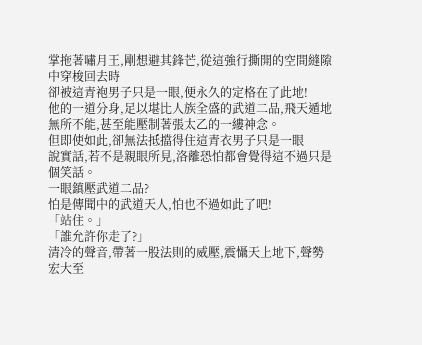掌拖著嘯月王,剛想避其鋒芒,從這強行撕開的空間縫隙中穿梭回去時
卻被這青袍男子只是一眼,便永久的定格在了此地!
他的一道分身,足以堪比人族全盛的武道二品,飛天遁地無所不能,甚至能壓制著張太乙的一縷神念。
但即使如此,卻無法抵擋得住這青衣男子只是一眼
說實話,若不是親眼所見,洛離恐怕都會覺得這不過只是個笑話。
一眼鎮壓武道二品?
怕是傳聞中的武道天人,怕也不過如此了吧!
「站住。」
「誰允許你走了?」
清冷的聲音,帶著一股法則的威壓,震懾天上地下,聲勢宏大至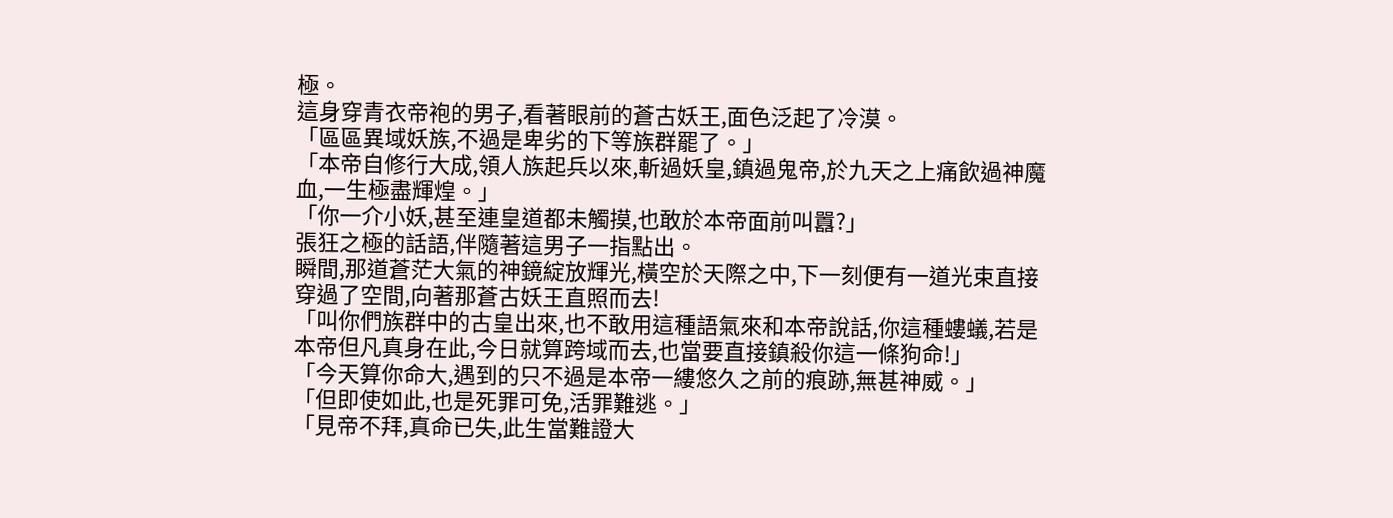極。
這身穿青衣帝袍的男子,看著眼前的蒼古妖王,面色泛起了冷漠。
「區區異域妖族,不過是卑劣的下等族群罷了。」
「本帝自修行大成,領人族起兵以來,斬過妖皇,鎮過鬼帝,於九天之上痛飲過神魔血,一生極盡輝煌。」
「你一介小妖,甚至連皇道都未觸摸,也敢於本帝面前叫囂?」
張狂之極的話語,伴隨著這男子一指點出。
瞬間,那道蒼茫大氣的神鏡綻放輝光,橫空於天際之中,下一刻便有一道光束直接穿過了空間,向著那蒼古妖王直照而去!
「叫你們族群中的古皇出來,也不敢用這種語氣來和本帝說話,你這種螻蟻,若是本帝但凡真身在此,今日就算跨域而去,也當要直接鎮殺你這一條狗命!」
「今天算你命大,遇到的只不過是本帝一縷悠久之前的痕跡,無甚神威。」
「但即使如此,也是死罪可免,活罪難逃。」
「見帝不拜,真命已失,此生當難證大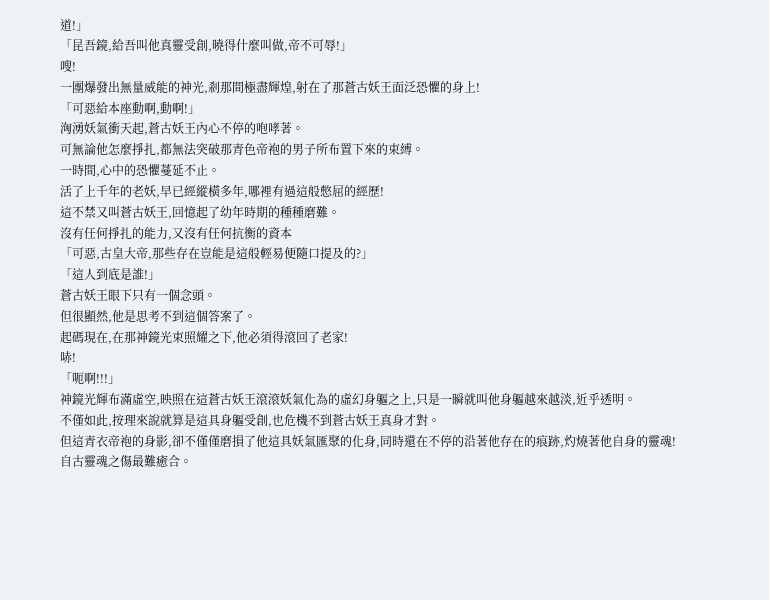道!」
「昆吾鏡,給吾叫他真靈受創,曉得什麼叫做,帝不可辱!」
嗖!
一團爆發出無量威能的神光,剎那間極盡輝煌,射在了那蒼古妖王面泛恐懼的身上!
「可惡給本座動啊,動啊!」
洶湧妖氣衝天起,蒼古妖王內心不停的咆哮著。
可無論他怎麼掙扎,都無法突破那青色帝袍的男子所布置下來的束縛。
一時間,心中的恐懼蔓延不止。
活了上千年的老妖,早已經縱橫多年,哪裡有過這般憋屈的經歷!
這不禁又叫蒼古妖王,回憶起了幼年時期的種種磨難。
沒有任何掙扎的能力,又沒有任何抗衡的資本
「可惡,古皇大帝,那些存在豈能是這般輕易便隨口提及的?」
「這人到底是誰!」
蒼古妖王眼下只有一個念頭。
但很顯然,他是思考不到這個答案了。
起碼現在,在那神鏡光束照耀之下,他必須得滾回了老家!
哧!
「呃啊!!!」
神鏡光輝布滿虛空,映照在這蒼古妖王滾滾妖氣化為的虛幻身軀之上,只是一瞬就叫他身軀越來越淡,近乎透明。
不僅如此,按理來說就算是這具身軀受創,也危機不到蒼古妖王真身才對。
但這青衣帝袍的身影,卻不僅僅磨損了他這具妖氣匯聚的化身,同時還在不停的沿著他存在的痕跡,灼燒著他自身的靈魂!
自古靈魂之傷最難癒合。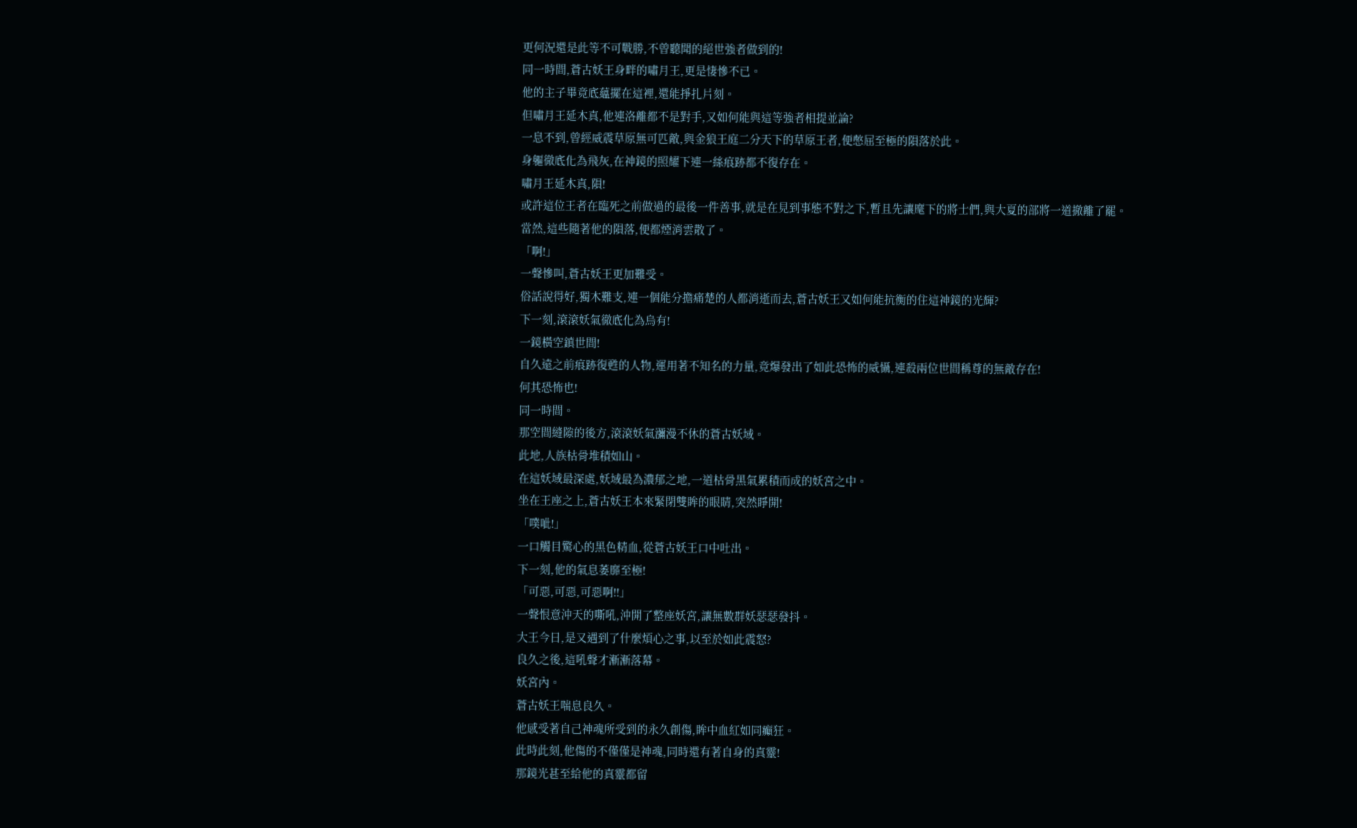更何況還是此等不可戰勝,不曾聽聞的絕世強者做到的!
同一時間,蒼古妖王身畔的嘯月王,更是悽慘不已。
他的主子畢竟底蘊擺在這裡,還能掙扎片刻。
但嘯月王延木真,他連洛離都不是對手,又如何能與這等強者相提並論?
一息不到,曾經威震草原無可匹敵,與金狼王庭二分天下的草原王者,便憋屈至極的隕落於此。
身軀徹底化為飛灰,在神鏡的照耀下連一絲痕跡都不復存在。
嘯月王延木真,隕!
或許這位王者在臨死之前做過的最後一件善事,就是在見到事態不對之下,暫且先讓麾下的將士們,與大夏的部將一道撤離了罷。
當然,這些隨著他的隕落,便都煙消雲散了。
「啊!」
一聲慘叫,蒼古妖王更加難受。
俗話說得好,獨木難支,連一個能分擔痛楚的人都消逝而去,蒼古妖王又如何能抗衡的住這神鏡的光輝?
下一刻,滾滾妖氣徹底化為烏有!
一鏡橫空鎮世間!
自久遠之前痕跡復甦的人物,運用著不知名的力量,竟爆發出了如此恐怖的威懾,連殺兩位世間稱尊的無敵存在!
何其恐怖也!
同一時間。
那空間縫隙的後方,滾滾妖氣瀰漫不休的蒼古妖域。
此地,人族枯骨堆積如山。
在這妖域最深處,妖域最為濃郁之地,一道枯骨黑氣累積而成的妖宮之中。
坐在王座之上,蒼古妖王本來緊閉雙眸的眼睛,突然睜開!
「噗呲!」
一口觸目驚心的黑色精血,從蒼古妖王口中吐出。
下一刻,他的氣息萎靡至極!
「可惡,可惡,可惡啊!!」
一聲恨意沖天的嘶吼,沖開了整座妖宮,讓無數群妖瑟瑟發抖。
大王今日,是又遇到了什麼煩心之事,以至於如此震怒?
良久之後,這吼聲才漸漸落幕。
妖宮內。
蒼古妖王喘息良久。
他感受著自己神魂所受到的永久創傷,眸中血紅如同癲狂。
此時此刻,他傷的不僅僅是神魂,同時還有著自身的真靈!
那鏡光甚至給他的真靈都留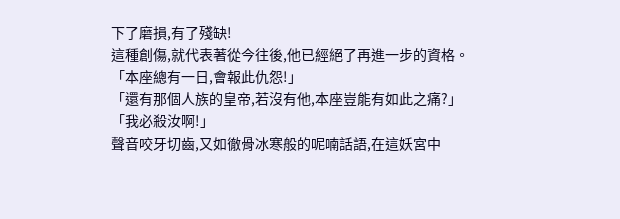下了磨損,有了殘缺!
這種創傷,就代表著從今往後,他已經絕了再進一步的資格。
「本座總有一日,會報此仇怨!」
「還有那個人族的皇帝,若沒有他,本座豈能有如此之痛?」
「我必殺汝啊!」
聲音咬牙切齒,又如徹骨冰寒般的呢喃話語,在這妖宮中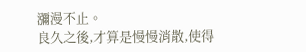瀰漫不止。
良久之後,才算是慢慢消散,使得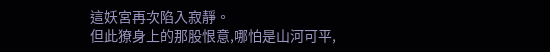這妖宮再次陷入寂靜。
但此獠身上的那股恨意,哪怕是山河可平,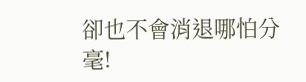卻也不會消退哪怕分毫!